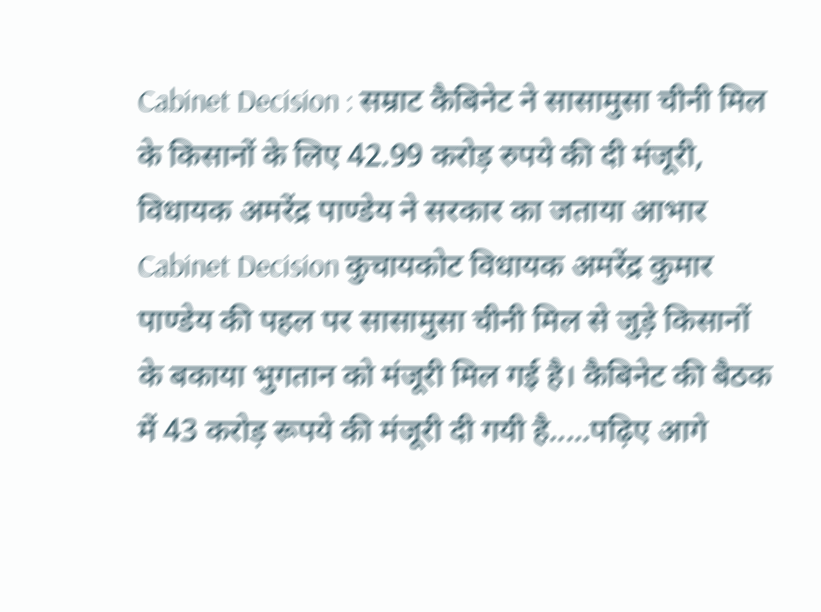Cabinet Decision : सम्राट कैबिनेट ने सासामुसा चीनी मिल के किसानों के लिए 42.99 करोड़ रुपये की दी मंजूरी, विधायक अमरेंद्र पाण्डेय ने सरकार का जताया आभार
Cabinet Decision कुचायकोट विधायक अमरेंद्र कुमार पाण्डेय की पहल पर सासामुसा चीनी मिल से जुड़े किसानों के बकाया भुगतान को मंजूरी मिल गई है। कैबिनेट की बैठक में 43 करोड़ रूपये की मंजूरी दी गयी है.....पढ़िए आगे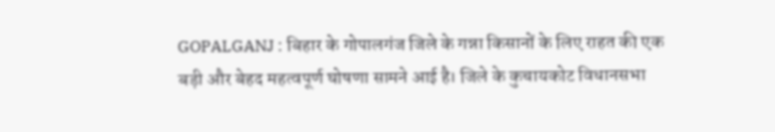GOPALGANJ : बिहार के गोपालगंज जिले के गन्ना किसानों के लिए राहत की एक बड़ी और बेहद महत्वपूर्ण घोषणा सामने आई है। जिले के कुचायकोट विधानसभा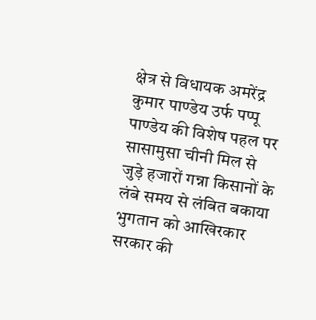क्षेत्र से विधायक अमरेंद्र कुमार पाण्डेय उर्फ पप्पू पाण्डेय की विशेष पहल पर सासामुसा चीनी मिल से जुड़े हजारों गन्ना किसानों के लंबे समय से लंबित बकाया भुगतान को आखिरकार सरकार की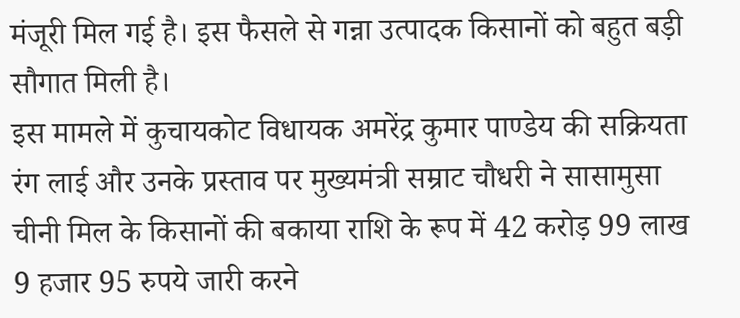मंजूरी मिल गई है। इस फैसले से गन्ना उत्पादक किसानों को बहुत बड़ी सौगात मिली है।
इस मामले में कुचायकोट विधायक अमरेंद्र कुमार पाण्डेय की सक्रियता रंग लाई और उनके प्रस्ताव पर मुख्यमंत्री सम्राट चौधरी ने सासामुसा चीनी मिल के किसानों की बकाया राशि के रूप में 42 करोड़ 99 लाख 9 हजार 95 रुपये जारी करने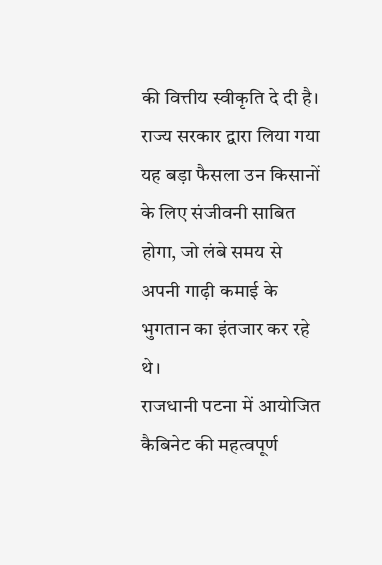की वित्तीय स्वीकृति दे दी है। राज्य सरकार द्वारा लिया गया यह बड़ा फैसला उन किसानों के लिए संजीवनी साबित होगा, जो लंबे समय से अपनी गाढ़ी कमाई के भुगतान का इंतजार कर रहे थे।
राजधानी पटना में आयोजित कैबिनेट की महत्वपूर्ण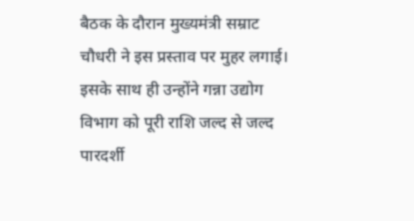बैठक के दौरान मुख्यमंत्री सम्राट चौधरी ने इस प्रस्ताव पर मुहर लगाई। इसके साथ ही उन्होंने गन्ना उद्योग विभाग को पूरी राशि जल्द से जल्द पारदर्शी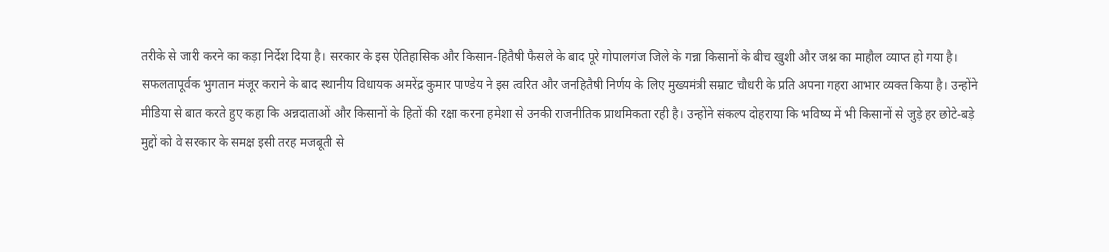तरीके से जारी करने का कड़ा निर्देश दिया है। सरकार के इस ऐतिहासिक और किसान-हितैषी फैसले के बाद पूरे गोपालगंज जिले के गन्ना किसानों के बीच खुशी और जश्न का माहौल व्याप्त हो गया है।
सफलतापूर्वक भुगतान मंजूर कराने के बाद स्थानीय विधायक अमरेंद्र कुमार पाण्डेय ने इस त्वरित और जनहितैषी निर्णय के लिए मुख्यमंत्री सम्राट चौधरी के प्रति अपना गहरा आभार व्यक्त किया है। उन्होंने मीडिया से बात करते हुए कहा कि अन्नदाताओं और किसानों के हितों की रक्षा करना हमेशा से उनकी राजनीतिक प्राथमिकता रही है। उन्होंने संकल्प दोहराया कि भविष्य में भी किसानों से जुड़े हर छोटे-बड़े मुद्दों को वे सरकार के समक्ष इसी तरह मजबूती से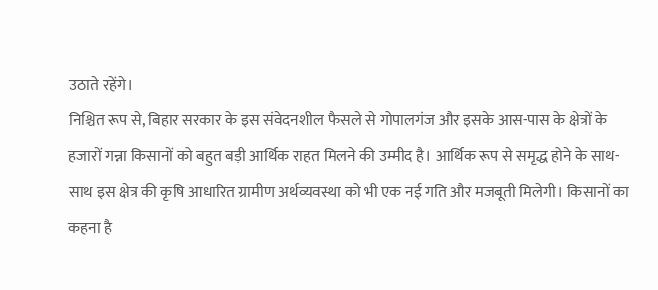उठाते रहेंगे।
निश्चित रूप से, बिहार सरकार के इस संवेदनशील फैसले से गोपालगंज और इसके आस-पास के क्षेत्रों के हजारों गन्ना किसानों को बहुत बड़ी आर्थिक राहत मिलने की उम्मीद है। आर्थिक रूप से समृद्ध होने के साथ-साथ इस क्षेत्र की कृषि आधारित ग्रामीण अर्थव्यवस्था को भी एक नई गति और मजबूती मिलेगी। किसानों का कहना है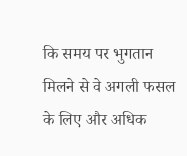कि समय पर भुगतान मिलने से वे अगली फसल के लिए और अधिक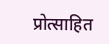प्रोत्साहित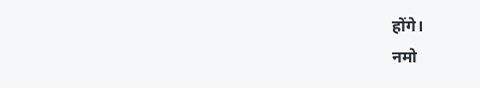होंगे।
नमो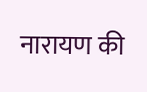नारायण की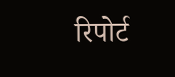रिपोर्ट